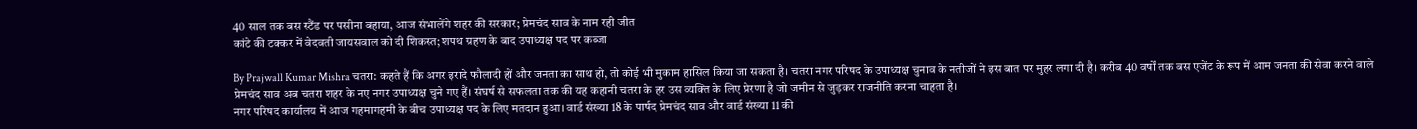40 साल तक बस स्टैंड पर पसीना बहाया, आज संभालेंगे शहर की सरकार; प्रेमचंद साव के नाम रही जीत
कांटे की टक्कर में वेदवती जायसवाल को दी शिकस्त; शपथ ग्रहण के बाद उपाध्यक्ष पद पर कब्जा

By Prajwall Kumar Mishra चतरा: कहते हैं कि अगर इरादे फौलादी हों और जनता का साथ हो, तो कोई भी मुकाम हासिल किया जा सकता है। चतरा नगर परिषद के उपाध्यक्ष चुनाव के नतीजों ने इस बात पर मुहर लगा दी है। करीब 40 वर्षों तक बस एजेंट के रूप में आम जनता की सेवा करने वाले प्रेमचंद साव अब चतरा शहर के नए नगर उपाध्यक्ष चुने गए हैं। संघर्ष से सफलता तक की यह कहानी चतरा के हर उस व्यक्ति के लिए प्रेरणा है जो जमीन से जुड़कर राजनीति करना चाहता है।
नगर परिषद कार्यालय में आज गहमागहमी के बीच उपाध्यक्ष पद के लिए मतदान हुआ। वार्ड संख्या 18 के पार्षद प्रेमचंद साव और वार्ड संख्या 11 की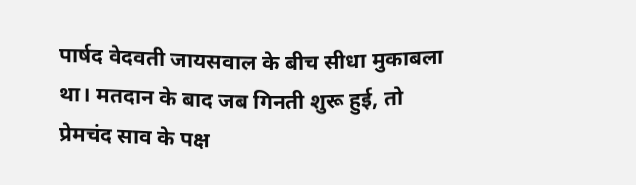पार्षद वेदवती जायसवाल के बीच सीधा मुकाबला था। मतदान के बाद जब गिनती शुरू हुई, तो प्रेमचंद साव के पक्ष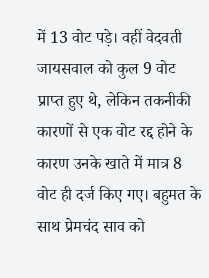में 13 वोट पड़े। वहीं वेदवती जायसवाल को कुल 9 वोट प्राप्त हुए थे, लेकिन तकनीकी कारणों से एक वोट रद्द होने के कारण उनके खाते में मात्र 8 वोट ही दर्ज किए गए। बहुमत के साथ प्रेमचंद साव को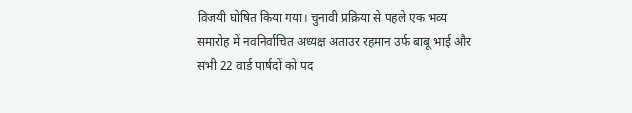विजयी घोषित किया गया। चुनावी प्रक्रिया से पहले एक भव्य समारोह में नवनिर्वाचित अध्यक्ष अताउर रहमान उर्फ बाबू भाई और सभी 22 वार्ड पार्षदों को पद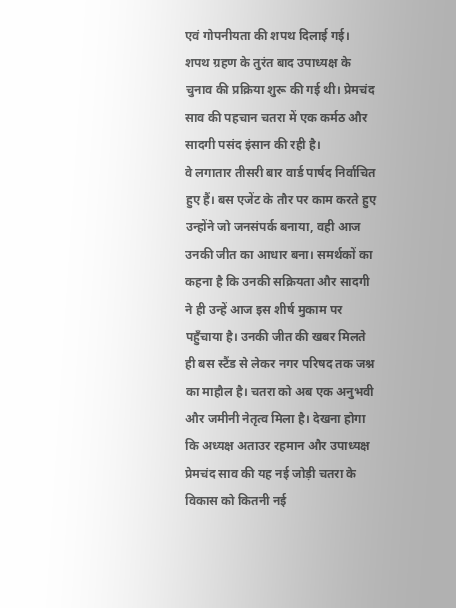एवं गोपनीयता की शपथ दिलाई गई। शपथ ग्रहण के तुरंत बाद उपाध्यक्ष के चुनाव की प्रक्रिया शुरू की गई थी। प्रेमचंद साव की पहचान चतरा में एक कर्मठ और सादगी पसंद इंसान की रही है।
वे लगातार तीसरी बार वार्ड पार्षद निर्वाचित हुए हैं। बस एजेंट के तौर पर काम करते हुए उन्होंने जो जनसंपर्क बनाया, वही आज उनकी जीत का आधार बना। समर्थकों का कहना है कि उनकी सक्रियता और सादगी ने ही उन्हें आज इस शीर्ष मुकाम पर पहुँचाया है। उनकी जीत की खबर मिलते ही बस स्टैंड से लेकर नगर परिषद तक जश्न का माहौल है। चतरा को अब एक अनुभवी और जमीनी नेतृत्व मिला है। देखना होगा कि अध्यक्ष अताउर रहमान और उपाध्यक्ष प्रेमचंद साव की यह नई जोड़ी चतरा के विकास को कितनी नई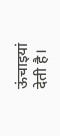ऊंचाइयां देती है।